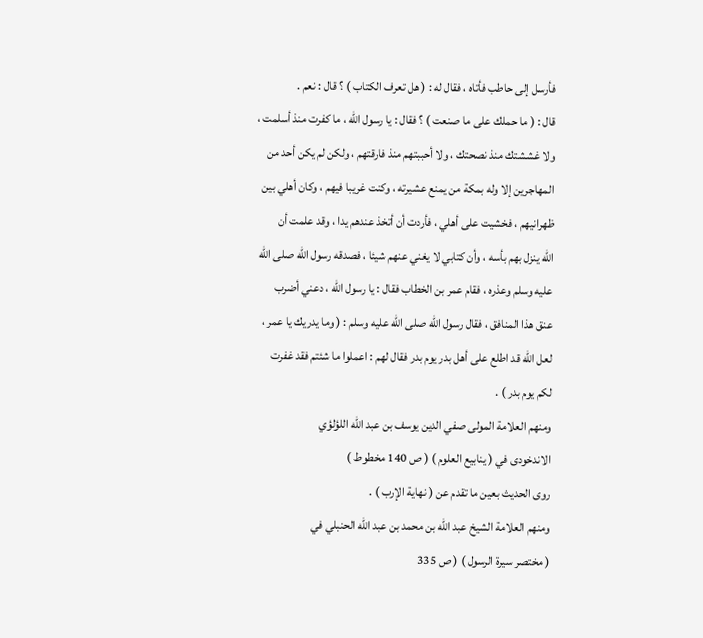فأرسل إلى حاطب فأتاه ، فقال له : ( هل تعرف الكتاب ) ؟ قال : نعم .
قال : ( ما حملك على ما صنعت ) ؟ فقال : يا رسول الله ، ما كفرت منذ أسلمت ،
ولا غششتك منذ نصحتك ، ولا أحببتهم منذ فارقتهم ، ولكن لم يكن أحد من
المهاجرين إلا وله بمكة من يمنع عشيرته ، وكنت غريبا فيهم ، وكان أهلي بين
ظهرانيهم ، فخشيت على أهلي ، فأردت أن أتخذ عندهم يدا ، وقد علمت أن
الله ينزل بهم بأسه ، وأن كتابي لا يغني عنهم شيئا ، فصدقه رسول الله صلى الله
عليه وسلم وعذره ، فقام عمر بن الخطاب فقال : يا رسول الله ، دعني أضرب
عنق هذا المنافق ، فقال رسول الله صلى الله عليه وسلم : ( وما يدريك يا عمر ،
لعل الله قد اطلع على أهل بدر يوم بدر فقال لهم : اعملوا ما شئتم فقد غفرت
لكم يوم بدر ) .
ومنهم العلامة المولى صفي الدين يوسف بن عبد الله اللؤلؤي
الاندخودى في ( ينابيع العلوم ) ( ص 140 مخطوط )
روى الحديث بعين ما تقدم عن ( نهاية الإرب ) .
ومنهم العلامة الشيخ عبد الله بن محمد بن عبد الله الحنبلي في
( مختصر سيرة الرسول ) ( ص 335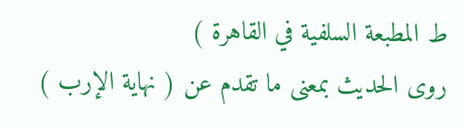ط المطبعة السلفية في القاهرة )
روى الحديث بمعنى ما تقدم عن ( نهاية الإرب )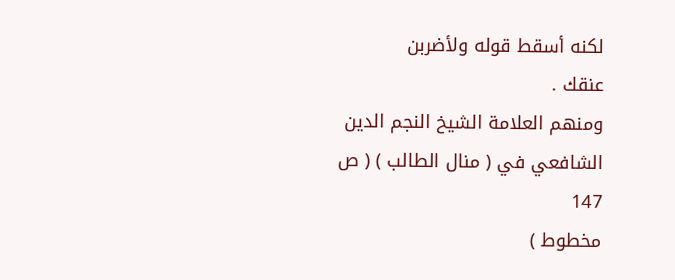لكنه أسقط قوله ولأضربن
عنقك .
ومنهم العلامة الشيخ النجم الدين الشافعي في ( منال الطالب ) ( ص 147
مخطوط )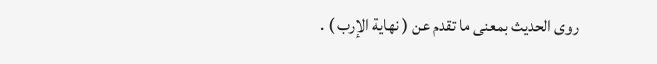روى الحديث بمعنى ما تقدم عن ( نهاية الإرب ) .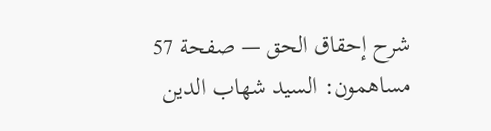شرح إحقاق الحق — صفحة 57
مساهمون: السيد شهاب الدين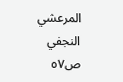المرعشي النجفي
ص٥٧